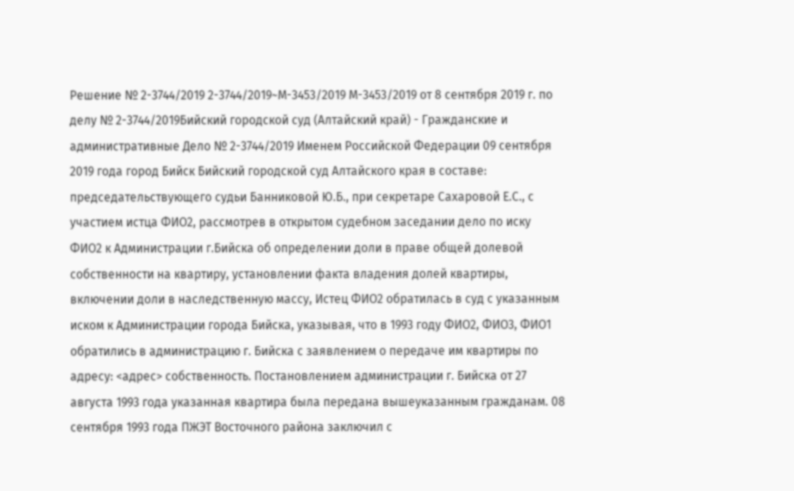Решение № 2-3744/2019 2-3744/2019~М-3453/2019 М-3453/2019 от 8 сентября 2019 г. по делу № 2-3744/2019Бийский городской суд (Алтайский край) - Гражданские и административные Дело № 2-3744/2019 Именем Российской Федерации 09 сентября 2019 года город Бийск Бийский городской суд Алтайского края в составе: председательствующего судьи Банниковой Ю.Б., при секретаре Сахаровой Е.С., с участием истца ФИО2, рассмотрев в открытом судебном заседании дело по иску ФИО2 к Администрации г.Бийска об определении доли в праве общей долевой собственности на квартиру, установлении факта владения долей квартиры, включении доли в наследственную массу, Истец ФИО2 обратилась в суд с указанным иском к Администрации города Бийска, указывая, что в 1993 году ФИО2, ФИО3, ФИО1 обратились в администрацию г. Бийска с заявлением о передаче им квартиры по адресу: <адрес> собственность. Постановлением администрации г. Бийска от 27 августа 1993 года указанная квартира была передана вышеуказанным гражданам. 08 сентября 1993 года ПЖЭТ Восточного района заключил с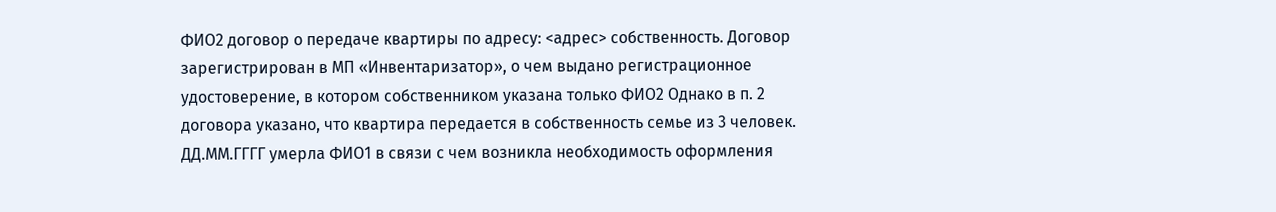ФИО2 договор о передаче квартиры по адресу: <адрес> собственность. Договор зарегистрирован в МП «Инвентаризатор», о чем выдано регистрационное удостоверение, в котором собственником указана только ФИО2 Однако в п. 2 договора указано, что квартира передается в собственность семье из 3 человек. ДД.ММ.ГГГГ умерла ФИО1 в связи с чем возникла необходимость оформления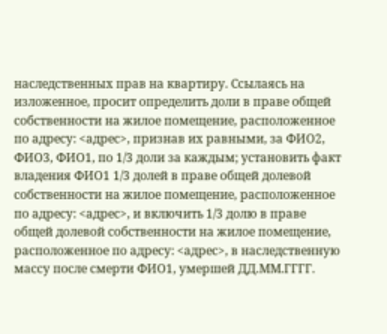наследственных прав на квартиру. Ссылаясь на изложенное, просит определить доли в праве общей собственности на жилое помещение, расположенное по адресу: <адрес>, признав их равными, за ФИО2, ФИО3, ФИО1, по 1/3 доли за каждым; установить факт владения ФИО1 1/3 долей в праве общей долевой собственности на жилое помещение, расположенное по адресу: <адрес>, и включить 1/3 долю в праве общей долевой собственности на жилое помещение, расположенное по адресу: <адрес>, в наследственную массу после смерти ФИО1, умершей ДД.ММ.ГГГГ.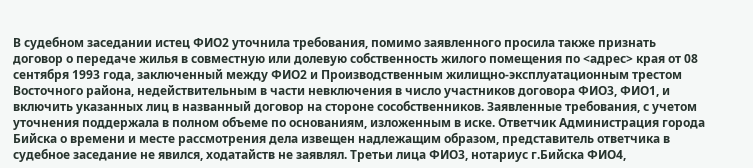В судебном заседании истец ФИО2 уточнила требования, помимо заявленного просила также признать договор о передаче жилья в совместную или долевую собственность жилого помещения по <адрес> края от 08 сентября 1993 года, заключенный между ФИО2 и Производственным жилищно-эксплуатационным трестом Восточного района, недействительным в части невключения в число участников договора ФИО3, ФИО1, и включить указанных лиц в названный договор на стороне сособственников. Заявленные требования, с учетом уточнения поддержала в полном объеме по основаниям, изложенным в иске. Ответчик Администрация города Бийска о времени и месте рассмотрения дела извещен надлежащим образом, представитель ответчика в судебное заседание не явился, ходатайств не заявлял. Третьи лица ФИО3, нотариус г.Бийска ФИО4,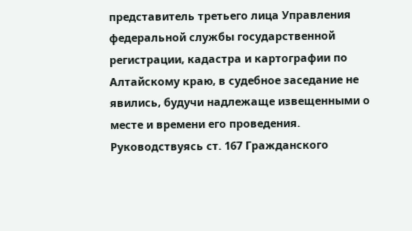представитель третьего лица Управления федеральной службы государственной регистрации, кадастра и картографии по Алтайскому краю, в судебное заседание не явились, будучи надлежаще извещенными о месте и времени его проведения. Руководствуясь ст. 167 Гражданского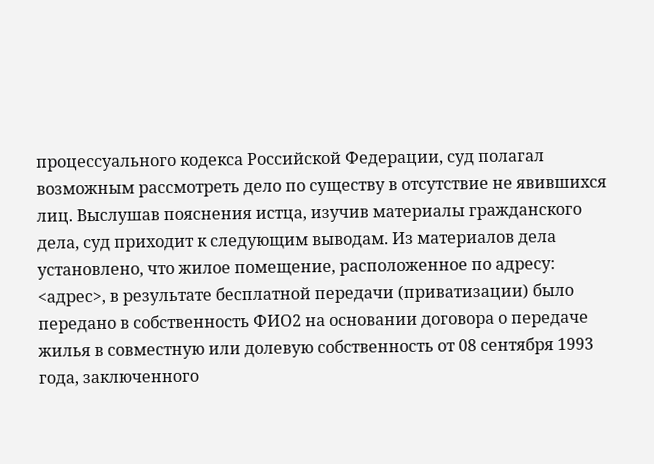процессуального кодекса Российской Федерации, суд полагал возможным рассмотреть дело по существу в отсутствие не явившихся лиц. Выслушав пояснения истца, изучив материалы гражданского дела, суд приходит к следующим выводам. Из материалов дела установлено, что жилое помещение, расположенное по адресу: <адрес>, в результате бесплатной передачи (приватизации) было передано в собственность ФИО2 на основании договора о передаче жилья в совместную или долевую собственность от 08 сентября 1993 года, заключенного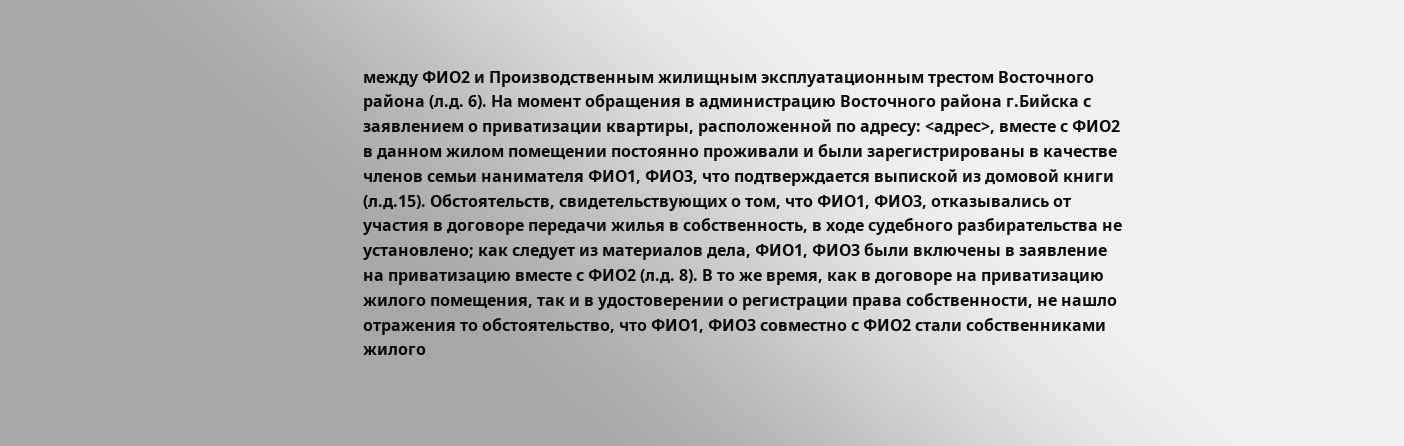между ФИО2 и Производственным жилищным эксплуатационным трестом Восточного района (л.д. 6). На момент обращения в администрацию Восточного района г.Бийска с заявлением о приватизации квартиры, расположенной по адресу: <адрес>, вместе с ФИО2 в данном жилом помещении постоянно проживали и были зарегистрированы в качестве членов семьи нанимателя ФИО1, ФИО3, что подтверждается выпиской из домовой книги (л.д.15). Обстоятельств, свидетельствующих о том, что ФИО1, ФИО3, отказывались от участия в договоре передачи жилья в собственность, в ходе судебного разбирательства не установлено; как следует из материалов дела, ФИО1, ФИО3 были включены в заявление на приватизацию вместе с ФИО2 (л.д. 8). В то же время, как в договоре на приватизацию жилого помещения, так и в удостоверении о регистрации права собственности, не нашло отражения то обстоятельство, что ФИО1, ФИО3 совместно с ФИО2 стали собственниками жилого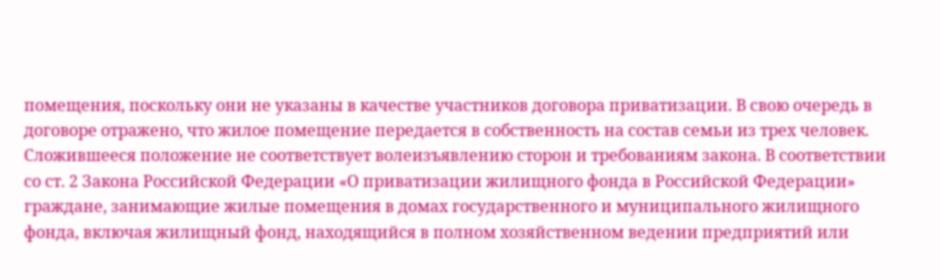помещения, поскольку они не указаны в качестве участников договора приватизации. В свою очередь в договоре отражено, что жилое помещение передается в собственность на состав семьи из трех человек. Сложившееся положение не соответствует волеизъявлению сторон и требованиям закона. В соответствии со ст. 2 Закона Российской Федерации «О приватизации жилищного фонда в Российской Федерации» граждане, занимающие жилые помещения в домах государственного и муниципального жилищного фонда, включая жилищный фонд, находящийся в полном хозяйственном ведении предприятий или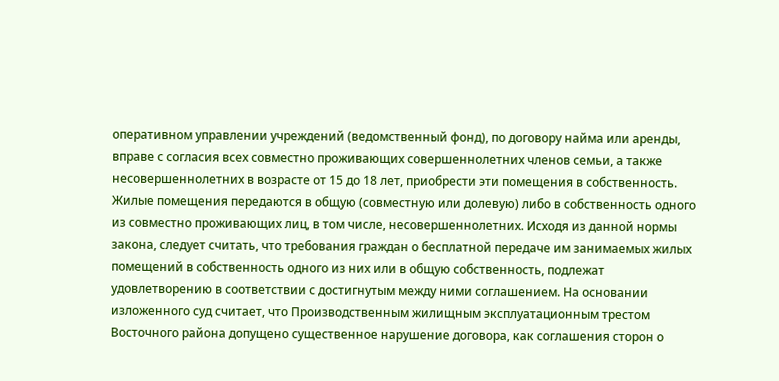оперативном управлении учреждений (ведомственный фонд), по договору найма или аренды, вправе с согласия всех совместно проживающих совершеннолетних членов семьи, а также несовершеннолетних в возрасте от 15 до 18 лет, приобрести эти помещения в собственность. Жилые помещения передаются в общую (совместную или долевую) либо в собственность одного из совместно проживающих лиц, в том числе, несовершеннолетних. Исходя из данной нормы закона, следует считать, что требования граждан о бесплатной передаче им занимаемых жилых помещений в собственность одного из них или в общую собственность, подлежат удовлетворению в соответствии с достигнутым между ними соглашением. На основании изложенного суд считает, что Производственным жилищным эксплуатационным трестом Восточного района допущено существенное нарушение договора, как соглашения сторон о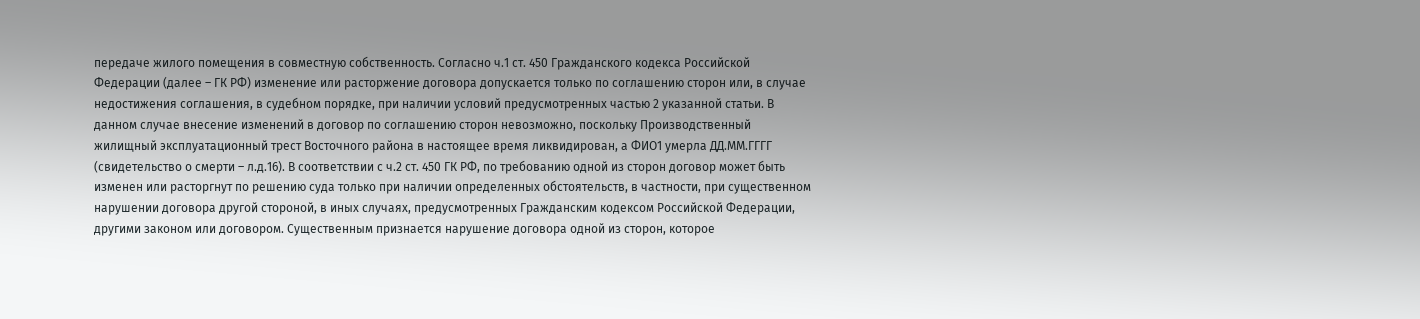передаче жилого помещения в совместную собственность. Согласно ч.1 ст. 450 Гражданского кодекса Российской Федерации (далее – ГК РФ) изменение или расторжение договора допускается только по соглашению сторон или, в случае недостижения соглашения, в судебном порядке, при наличии условий предусмотренных частью 2 указанной статьи. В данном случае внесение изменений в договор по соглашению сторон невозможно, поскольку Производственный жилищный эксплуатационный трест Восточного района в настоящее время ликвидирован, а ФИО1 умерла ДД.ММ.ГГГГ (свидетельство о смерти – л.д.16). В соответствии с ч.2 ст. 450 ГК РФ, по требованию одной из сторон договор может быть изменен или расторгнут по решению суда только при наличии определенных обстоятельств, в частности, при существенном нарушении договора другой стороной, в иных случаях, предусмотренных Гражданским кодексом Российской Федерации, другими законом или договором. Существенным признается нарушение договора одной из сторон, которое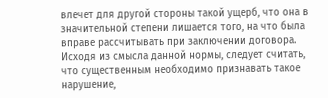влечет для другой стороны такой ущерб, что она в значительной степени лишается того, на что была вправе рассчитывать при заключении договора. Исходя из смысла данной нормы, следует считать, что существенным необходимо признавать такое нарушение,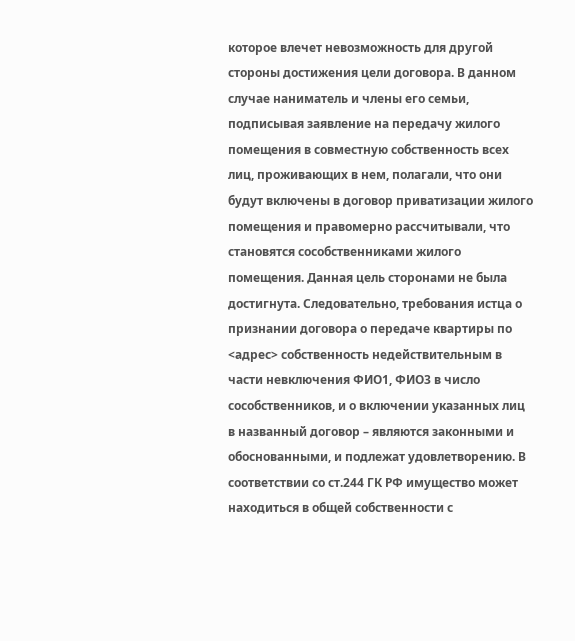которое влечет невозможность для другой стороны достижения цели договора. В данном случае наниматель и члены его семьи, подписывая заявление на передачу жилого помещения в совместную собственность всех лиц, проживающих в нем, полагали, что они будут включены в договор приватизации жилого помещения и правомерно рассчитывали, что становятся сособственниками жилого помещения. Данная цель сторонами не была достигнута. Следовательно, требования истца о признании договора о передаче квартиры по <адрес> собственность недействительным в части невключения ФИО1, ФИО3 в число сособственников, и о включении указанных лиц в названный договор – являются законными и обоснованными, и подлежат удовлетворению. В соответствии со ст.244 ГК РФ имущество может находиться в общей собственности с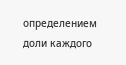определением доли каждого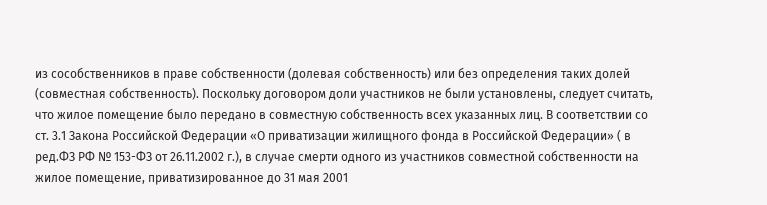из сособственников в праве собственности (долевая собственность) или без определения таких долей (совместная собственность). Поскольку договором доли участников не были установлены, следует считать, что жилое помещение было передано в совместную собственность всех указанных лиц. В соответствии со ст. 3.1 Закона Российской Федерации «О приватизации жилищного фонда в Российской Федерации» ( в ред.ФЗ РФ № 153-ФЗ от 26.11.2002 г.), в случае смерти одного из участников совместной собственности на жилое помещение, приватизированное до 31 мая 2001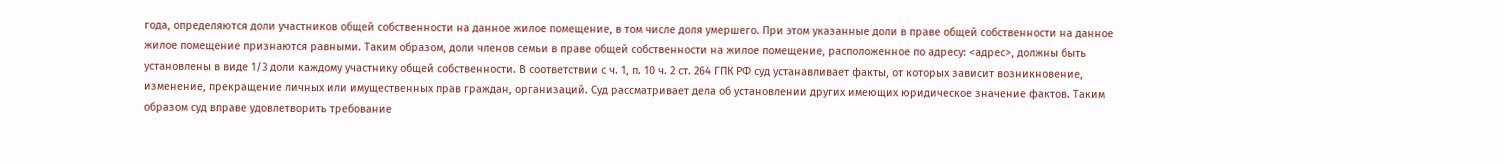года, определяются доли участников общей собственности на данное жилое помещение, в том числе доля умершего. При этом указанные доли в праве общей собственности на данное жилое помещение признаются равными. Таким образом, доли членов семьи в праве общей собственности на жилое помещение, расположенное по адресу: <адрес>, должны быть установлены в виде 1/3 доли каждому участнику общей собственности. В соответствии с ч. 1, п. 10 ч. 2 ст. 264 ГПК РФ суд устанавливает факты, от которых зависит возникновение, изменение, прекращение личных или имущественных прав граждан, организаций. Суд рассматривает дела об установлении других имеющих юридическое значение фактов. Таким образом суд вправе удовлетворить требование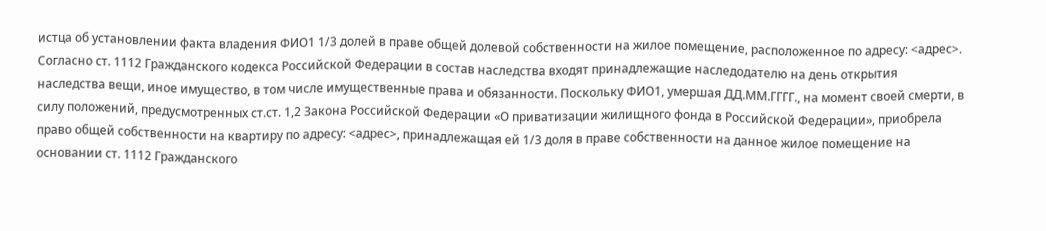истца об установлении факта владения ФИО1 1/3 долей в праве общей долевой собственности на жилое помещение, расположенное по адресу: <адрес>. Согласно ст. 1112 Гражданского кодекса Российской Федерации в состав наследства входят принадлежащие наследодателю на день открытия наследства вещи, иное имущество, в том числе имущественные права и обязанности. Поскольку ФИО1, умершая ДД.ММ.ГГГГ., на момент своей смерти, в силу положений, предусмотренных ст.ст. 1,2 Закона Российской Федерации «О приватизации жилищного фонда в Российской Федерации», приобрела право общей собственности на квартиру по адресу: <адрес>, принадлежащая ей 1/3 доля в праве собственности на данное жилое помещение на основании ст. 1112 Гражданского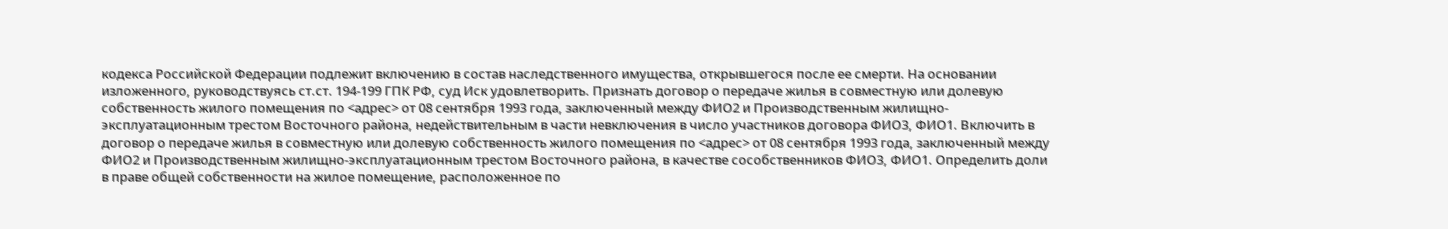кодекса Российской Федерации подлежит включению в состав наследственного имущества, открывшегося после ее смерти. На основании изложенного, руководствуясь ст.ст. 194-199 ГПК РФ, суд Иск удовлетворить. Признать договор о передаче жилья в совместную или долевую собственность жилого помещения по <адрес> от 08 сентября 1993 года, заключенный между ФИО2 и Производственным жилищно-эксплуатационным трестом Восточного района, недействительным в части невключения в число участников договора ФИО3, ФИО1. Включить в договор о передаче жилья в совместную или долевую собственность жилого помещения по <адрес> от 08 сентября 1993 года, заключенный между ФИО2 и Производственным жилищно-эксплуатационным трестом Восточного района, в качестве сособственников ФИО3, ФИО1. Определить доли в праве общей собственности на жилое помещение, расположенное по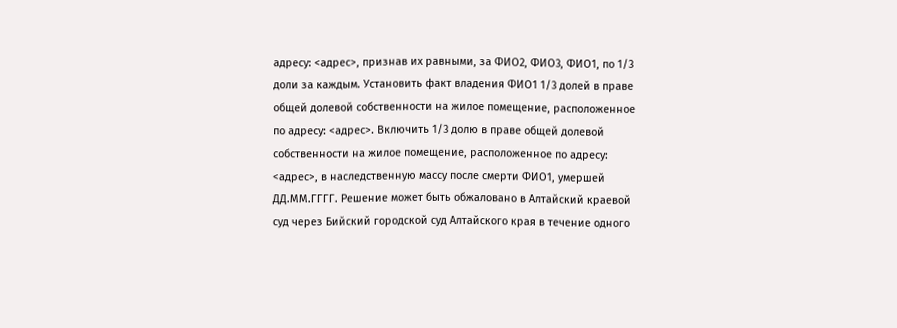адресу: <адрес>, признав их равными, за ФИО2, ФИО3, ФИО1, по 1/3 доли за каждым. Установить факт владения ФИО1 1/3 долей в праве общей долевой собственности на жилое помещение, расположенное по адресу: <адрес>. Включить 1/3 долю в праве общей долевой собственности на жилое помещение, расположенное по адресу: <адрес>, в наследственную массу после смерти ФИО1, умершей ДД.ММ.ГГГГ. Решение может быть обжаловано в Алтайский краевой суд через Бийский городской суд Алтайского края в течение одного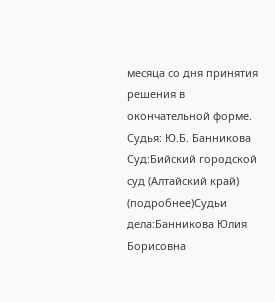месяца со дня принятия решения в окончательной форме. Судья: Ю.Б. Банникова Суд:Бийский городской суд (Алтайский край) (подробнее)Судьи дела:Банникова Юлия Борисовна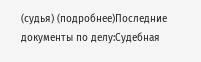(судья) (подробнее)Последние документы по делу:Судебная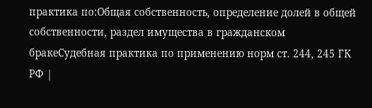практика по:Общая собственность, определение долей в общей собственности, раздел имущества в гражданском бракеСудебная практика по применению норм ст. 244, 245 ГК РФ |